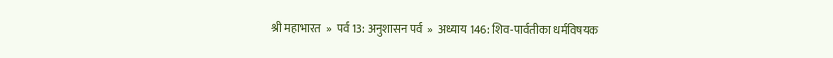श्री महाभारत  »  पर्व 13: अनुशासन पर्व  »  अध्याय 146: शिव-पार्वतीका धर्मविषयक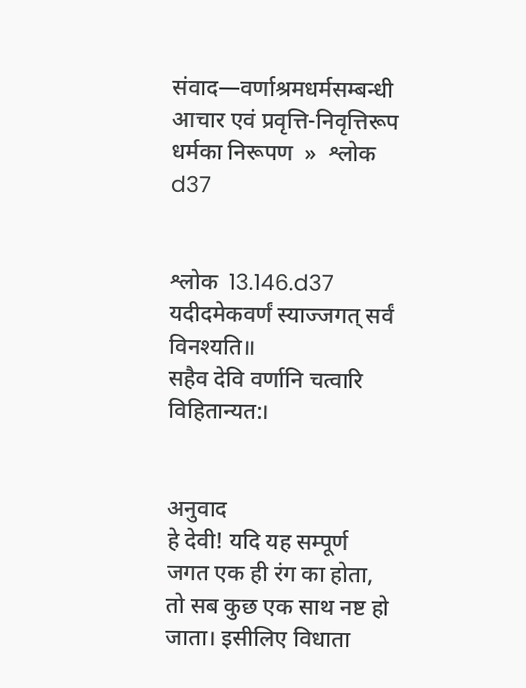संवाद—वर्णाश्रमधर्मसम्बन्धी आचार एवं प्रवृत्ति-निवृत्तिरूप धर्मका निरूपण  »  श्लोक d37


श्लोक  13.146.d37
यदीदमेकवर्णं स्याज्जगत‍् सर्वं विनश्यति॥
सहैव देवि वर्णानि चत्वारि विहितान्यत:।


अनुवाद
हे देवी! यदि यह सम्पूर्ण जगत एक ही रंग का होता, तो सब कुछ एक साथ नष्ट हो जाता। इसीलिए विधाता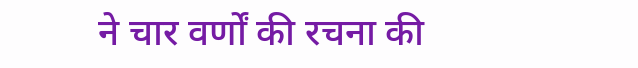ने चार वर्णों की रचना की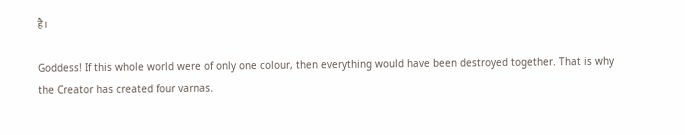है।

Goddess! If this whole world were of only one colour, then everything would have been destroyed together. That is why the Creator has created four varnas.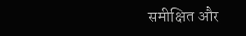समीक्षित और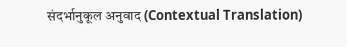संदर्भानुकूल अनुवाद (Contextual Translation)